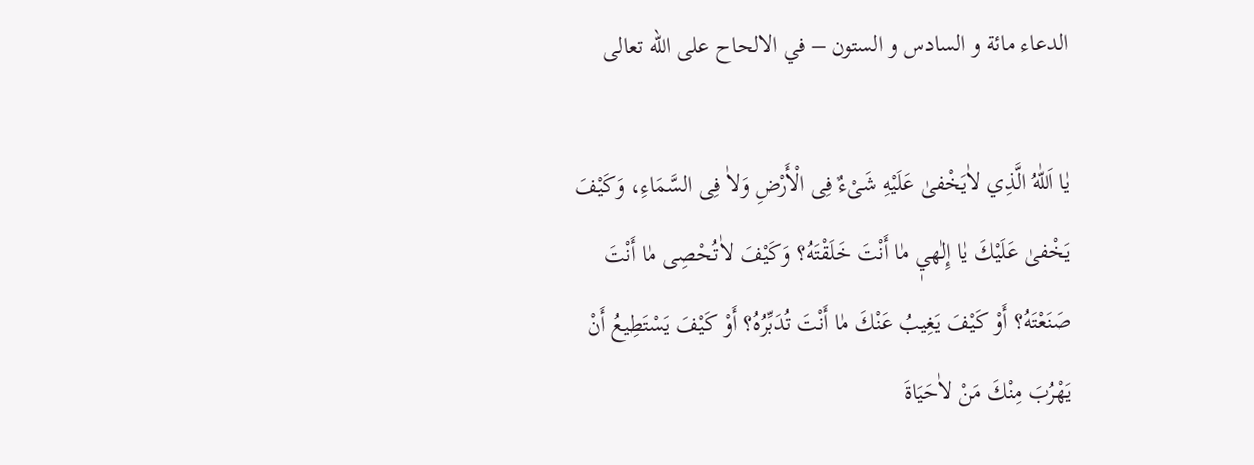الدعاء مائة و السادس و الستون – في الالحاح على الله تعالى

یٰا اَللّٰهُ الَّذِي لاٰيَخْفىٰ عَلَيْهِ شَیْ‌ءٌ فِی الْأَرْضِ وَلاٰ فِی السَّمَاءِ، وَكَيْفَ يَخْفىٰ عَلَيْكَ یٰا إِلٰهيٖ مٰا أَنْتَ خَلَقْتَهُ؟ وَكَيْفَ لاٰتُحْصِی مٰا أَنْتَ صَنَعْتَهُ؟ أَوْ كَيْفَ يَغِيبُ عَنْكَ مٰا أَنْتَ تُدَبِّرُہُ؟ أَوْ كَيْفَ يَسْتَطِيعُ أَنْ يَهْرُبَ مِنْكَ مَنْ لاٰحَيَاةَ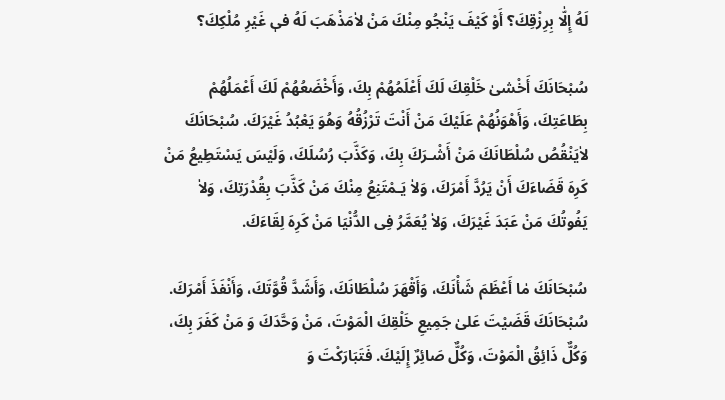لَهُ إِلّٰا بِرِزْقِكَ؟ أَوْ كَيْفَ يَنْجُو مِنْكَ مَنْ لاٰمَذْهَبَ لَهُ فیٖ غَیْرِ مُلْكِكَ؟

سُبْحَانَكَ أَخْشیٰ خَلْقِكَ لَكَ أَعْلَمُهُمْ بِكَ، وَأَخْضَعُهُمْ لَكَ أَعْمَلُهُمْ بِطَاعَتِكَ، وَأَهْوَنُهُمْ عَلَيْكَ مَنْ أَنْتَ تَرْزُقُهُ وَهُوَ يَعْبُدُ غَیْرَكَ. سُبْحَانَكَ لاٰيَنْقُصُ سُلْطَانَكَ مَنْ أَشْـرَكَ بِكَ، وَكَذَّبَ رُسُلَكَ، وَلَيْسَ يَسْتَطِيعُ مَنْ كَرِہَ قَضَاءَكَ أَنْ يَرُدَّ أَمْرَكَ، وَلاٰ يَـمْتَنِعُ مِنْكَ مَنْ كَذَّبَ بِقُدْرَتِكَ، وَلاٰ يَفُوتُكَ مَنْ عَبَدَ غَیْرَكَ، وَلاٰ يُعَمَّرُ فِی الدُّنْيَا مَنْ كَرِہَ لِقَاءَكَ.

سُبْحَانَكَ مٰا أَعْظَمَ شَأْنَكَ، وَأَقْهَرَ سُلْطَانَكَ، وَأَشَدَّ قُوَّتَكَ، وَأَنْفَذَ أَمْرَكَ. سُبْحَانَكَ قَضَيْتَ عَلیٰ جَمِيعِ خَلْقِكَ الْمَوْتَ، مَنْ وَحَّدَكَ وَ مَنْ كَفَرَ بِكَ، وَكُلٌّ ذَائِقُ الْمَوْتَ، وَكُلٌّ صَائِرٌ إِلَيْكَ. فَتَبَارَكْتَ وَ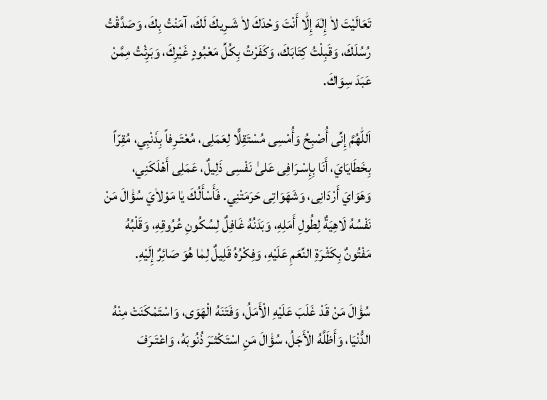تَعَالَيْتَ لاٰ إِلٰهَ إِلّٰا أَنْتَ وَحْدَكَ لاٰ شَـرِيكَ لَكَ، آمَنْتُ بِكَ، وَصَدَّقْتُ رُسُلَكَ، وَقَبِلْتُ كِتَابَكَ، وَكَفَرْتُ بِكُلِّ مَعْبُودٍ غَیْرِكَ، وَبَرِئْتُ مِمَّنْ عَبَدَ سِوَاكَ.

اَللّٰهُمَّ إِنِّی أُصْبِحُ وَأُمْسِی مُسْتَقِلًّا لِعَمَلِی، مُعْتَـرِفاً بِذَنْبِي، مُقِرّاً بِخَطَايَايَ، أَنَا بِإِسْـرَافِی عَلیٰ نَفْسِی ذَلِيلٌ، عَمَلِی أَهْلَكَنِي، وَهَوَايَ أَرْدَانِی، وَشَهَوَاتِی حَرَمَتْنِي. فَأَسْأَلُكَ یٰا مَوْلاٰيَ سُؤٰالَ مَنْ نَفْسُهُ لَاهِيَةٌ لِطُولِ أَمَلِهِ، وَبَدَنُهُ غَافِلٌ لِسُكُونِ عُرُوقِهِ، وَقَلْبُهُ مَفْتُونٌ بِكَثْـرَةِ النِّعَمِ عَلَيْهِ، وَفِكْرُہُ قَلِيلٌ لِمٰا هُوَ صَائِرٌ إِلَيْهِ.

سُؤٰالَ مَنْ قَدْ غَلَبَ عَلَيْهِ الْأَمَلُ، وَفَتَنَهُ الْهَوَى، وَاسْتَمْكَنَتْ مِنْهُ الدُّنْيَا، وَأَظَلَّهُ الْأَجَلُ، سُؤٰالَ مَنِ اسْتَكْثـَرَ ذُنُوبَهُ، وَاعْتَـرَفَ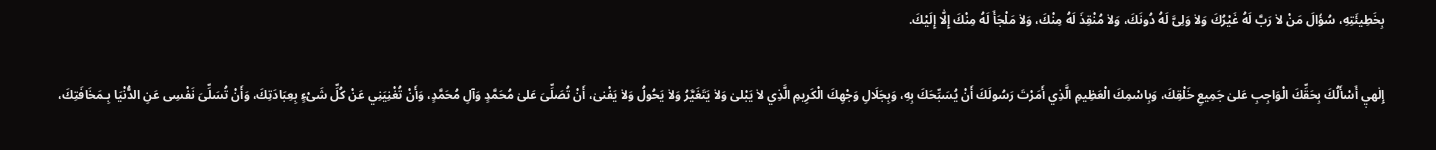بِخَطِيئَتِهِ، سُؤٰالَ مَنْ لاٰ رَبَّ لَهُ غَیْرُكَ وَلاٰ وَلِیَّ لَهُ دُونَكَ، وَلاٰ مُنْقِذَ لَهُ مِنْكَ، وَلاٰ مَلْجَأَ لَهُ مِنْكَ إِلّٰا إِلَيْكَ.

إِلٰهيٖ أَسْأَلُكَ بِحَقِّكَ الْوَاجِبِ عَلیٰ جَمِيعِ خَلْقِكَ، وَبِاسْمِكَ الْعَظِيمِ الَّذِي أَمَرْتَ رَسُولَكَ أَنْ يُسَبِّحَكَ بِهِ، وَبِجَلَالِ وَجْهِكَ الْكَرِيمِ الَّذِي لاٰ يَبْلیٰ وَلاٰ يَتَغَیَّرُ وَلاٰ يَحُولُ وَلاٰ يَفْنىٰ، أَنْ تُصَلِّیَ عَلیٰ مُحَمَّدٍ وَآلِ مُحَمَّدٍ، وَأَنْ تُغْنِيَنِي عَنْ كُلِّ شَیْ‌ءٍ بِعِبَادَتِكَ، وَأَنْ تُسَلِّیَ نَفْسِی عَنِ الدُّنْيَا بِـمَخَافَتِكَ،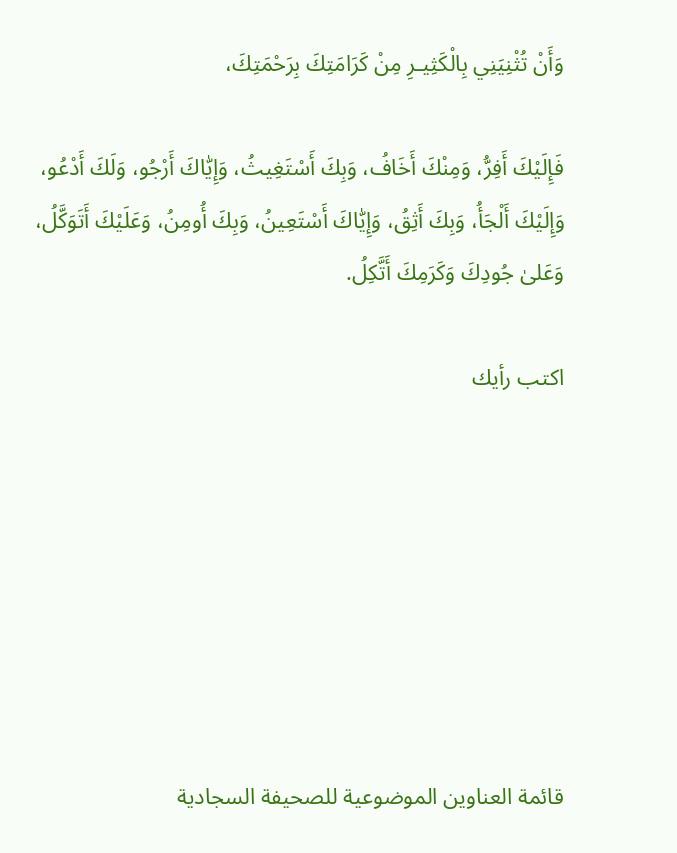وَأَنْ تُثْنِيَنِي بِالْكَثِيـرِ مِنْ كَرَامَتِكَ بِرَحْمَتِكَ،

فَإِلَيْكَ أَفِرُّ، وَمِنْكَ أَخَافُ، وَبِكَ أَسْتَغِيثُ، وَإِيّٰاكَ أَرْجُو، وَلَكَ أَدْعُو، وَإِلَيْكَ أَلْجَأُ، وَبِكَ أَثِقُ، وَإِيّٰاكَ أَسْتَعِینُ، وَبِكَ أُومِنُ، وَعَلَيْكَ أَتَوَكَّلُ، وَعَلیٰ جُودِكَ وَكَرَمِكَ أَتَّكِلُ.

اكتب رأيك







قائمة العناوين الموضوعية للصحيفة السجادية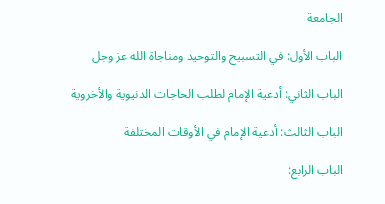الجامعة

الباب الأول: في التسبيح والتوحيد ومناجاة الله عز وجل

الباب الثاني: أدعية الإمام لطلب الحاجات الدنيوية والأخروية

الباب الثالث: أدعية الإمام في الأوقات المختلفة

الباب الرابع: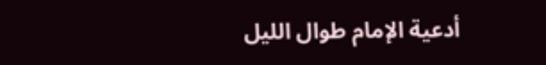أدعية الإمام طوال الليل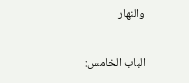والنهار

الباب الخامس: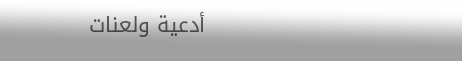أدعية ولعنات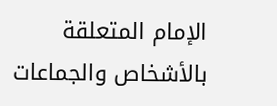الإمام المتعلقة بالأشخاص والجماعات